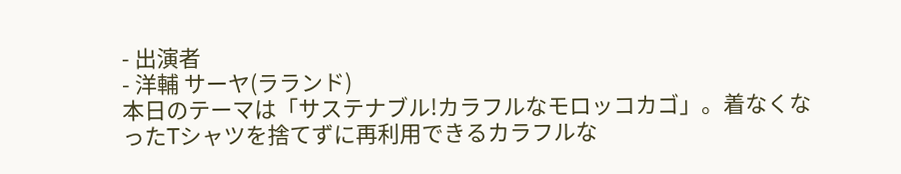- 出演者
- 洋輔 サーヤ(ラランド)
本日のテーマは「サステナブル!カラフルなモロッコカゴ」。着なくなったTシャツを捨てずに再利用できるカラフルな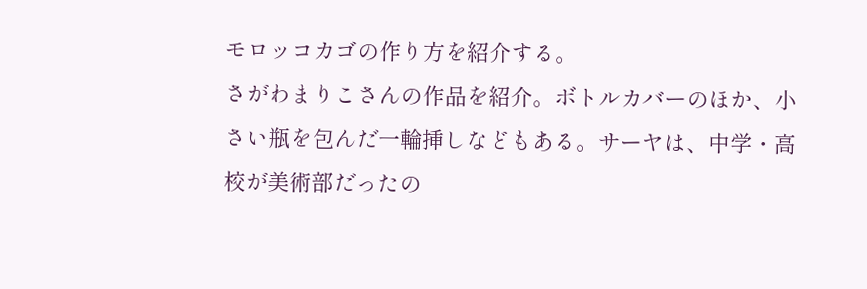モロッコカゴの作り方を紹介する。
さがわまりこさんの作品を紹介。ボトルカバーのほか、小さい瓶を包んだ一輪挿しなどもある。サーヤは、中学・高校が美術部だったの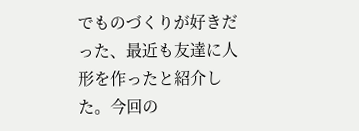でものづくりが好きだった、最近も友達に人形を作ったと紹介した。今回の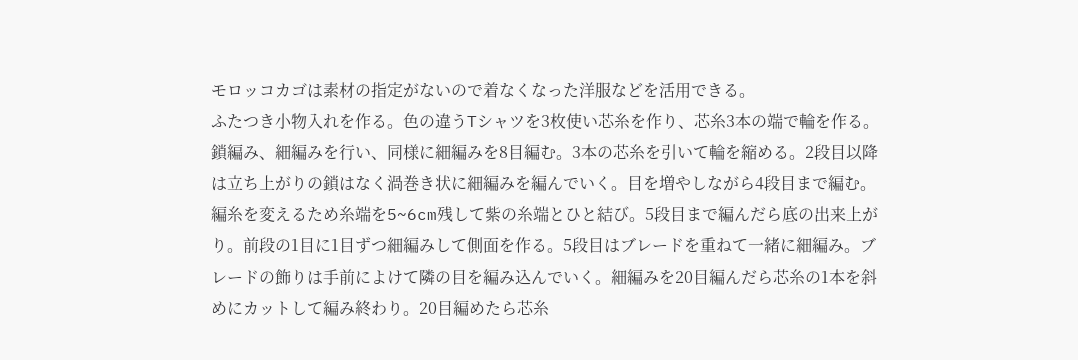モロッコカゴは素材の指定がないので着なくなった洋服などを活用できる。
ふたつき小物入れを作る。色の違うTシャツを3枚使い芯糸を作り、芯糸3本の端で輪を作る。鎖編み、細編みを行い、同様に細編みを8目編む。3本の芯糸を引いて輪を縮める。2段目以降は立ち上がりの鎖はなく渦巻き状に細編みを編んでいく。目を増やしながら4段目まで編む。編糸を変えるため糸端を5~6cm残して紫の糸端とひと結び。5段目まで編んだら底の出来上がり。前段の1目に1目ずつ細編みして側面を作る。5段目はブレードを重ねて一緒に細編み。ブレードの飾りは手前によけて隣の目を編み込んでいく。細編みを20目編んだら芯糸の1本を斜めにカットして編み終わり。20目編めたら芯糸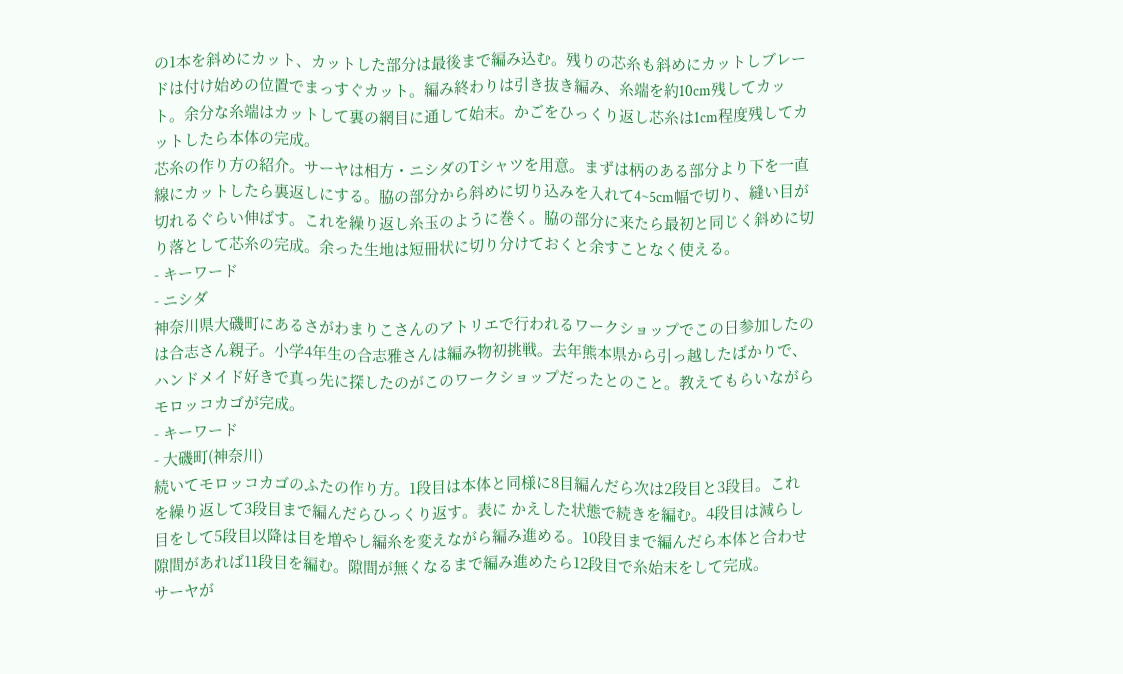の1本を斜めにカット、カットした部分は最後まで編み込む。残りの芯糸も斜めにカットしブレードは付け始めの位置でまっすぐカット。編み終わりは引き抜き編み、糸端を約10cm残してカット。余分な糸端はカットして裏の網目に通して始末。かごをひっくり返し芯糸は1cm程度残してカットしたら本体の完成。
芯糸の作り方の紹介。サーヤは相方・ニシダのTシャツを用意。まずは柄のある部分より下を一直線にカットしたら裏返しにする。脇の部分から斜めに切り込みを入れて4~5cm幅で切り、縫い目が切れるぐらい伸ばす。これを繰り返し糸玉のように巻く。脇の部分に来たら最初と同じく斜めに切り落として芯糸の完成。余った生地は短冊状に切り分けておくと余すことなく使える。
- キーワード
- ニシダ
神奈川県大磯町にあるさがわまりこさんのアトリエで行われるワークショップでこの日参加したのは合志さん親子。小学4年生の合志雅さんは編み物初挑戦。去年熊本県から引っ越したばかりで、ハンドメイド好きで真っ先に探したのがこのワークショップだったとのこと。教えてもらいながらモロッコカゴが完成。
- キーワード
- 大磯町(神奈川)
続いてモロッコカゴのふたの作り方。1段目は本体と同様に8目編んだら次は2段目と3段目。これを繰り返して3段目まで編んだらひっくり返す。表に かえした状態で続きを編む。4段目は減らし目をして5段目以降は目を増やし編糸を変えながら編み進める。10段目まで編んだら本体と合わせ隙間があれば11段目を編む。隙間が無くなるまで編み進めたら12段目で糸始末をして完成。
サーヤが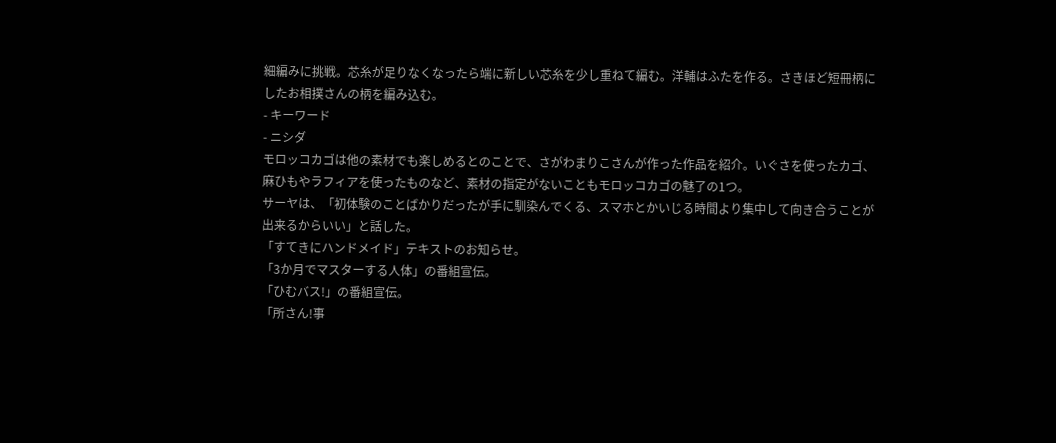細編みに挑戦。芯糸が足りなくなったら端に新しい芯糸を少し重ねて編む。洋輔はふたを作る。さきほど短冊柄にしたお相撲さんの柄を編み込む。
- キーワード
- ニシダ
モロッコカゴは他の素材でも楽しめるとのことで、さがわまりこさんが作った作品を紹介。いぐさを使ったカゴ、麻ひもやラフィアを使ったものなど、素材の指定がないこともモロッコカゴの魅了の1つ。
サーヤは、「初体験のことばかりだったが手に馴染んでくる、スマホとかいじる時間より集中して向き合うことが出来るからいい」と話した。
「すてきにハンドメイド」テキストのお知らせ。
「3か月でマスターする人体」の番組宣伝。
「ひむバス!」の番組宣伝。
「所さん!事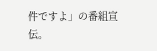件ですよ」の番組宣伝。